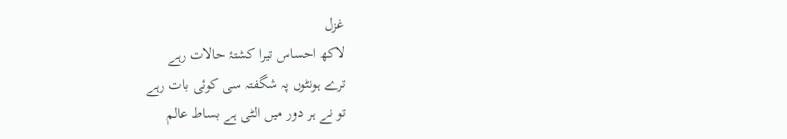غزل
لاکھ احساس تیرا کشتۂ حالات رہے
ترے ہونٹوں پہ شگفتہ سی کوئی بات رہے
تو نے ہر دور میں الٹی ہے بساط عالم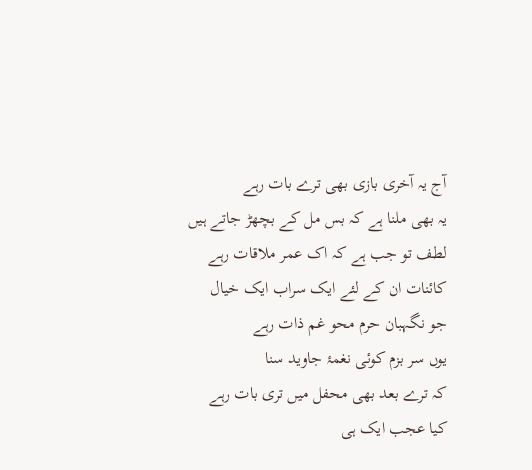آج یہ آخری بازی بھی ترے بات رہے
یہ بھی ملنا ہے کہ بس مل کے بچھڑ جاتے ہیں
لطف تو جب ہے کہ اک عمر ملاقات رہے
کائنات ان کے لئے ایک سراب ایک خیال
جو نگہبان حرم محو غم ذات رہے
یوں سر بزم کوئی نغمۂ جاوید سنا
کہ ترے بعد بھی محفل میں تری بات رہے
کیا عجب ایک ہی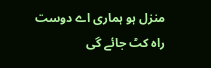منزل ہو ہماری اے دوست
راہ کٹ جائے گی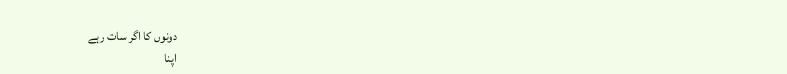دونوں کا اگر سات رہے
اپنا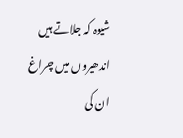شیوہ کہ جلاتے ہیں اندھیروں میں چراغ
ان کی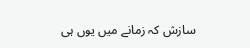سازش کہ زمانے میں یوں ہی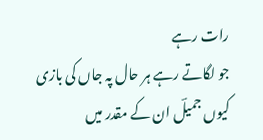رات رہے
جو لگاتے رہے ہر حال پہ جاں کی بازی
کیوں جمیلؔ ان کے مقدر میں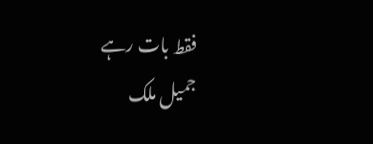فقط بات رہے
جمیل ملک